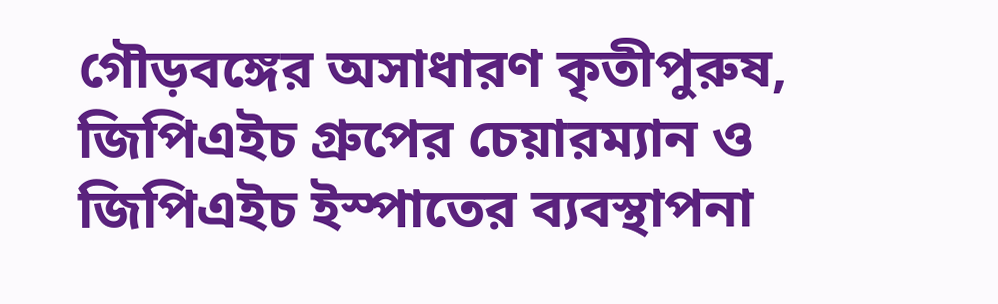গৌড়বঙ্গের অসাধারণ কৃতীপুরুষ, জিপিএইচ গ্রুপের চেয়ারম্যান ও জিপিএইচ ইস্পাতের ব্যবস্থাপনা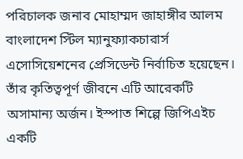পরিচালক জনাব মোহাম্মদ জাহাঙ্গীর আলম বাংলাদেশ স্টিল ম্যানুফ্যাকচারার্স এসোসিয়েশনের প্রেসিডেন্ট নির্বাচিত হয়েছেন। তাঁর কৃতিত্বপূর্ণ জীবনে এটি আরেকটি অসামান্য অর্জন। ইস্পাত শিল্পে জিপিএইচ একটি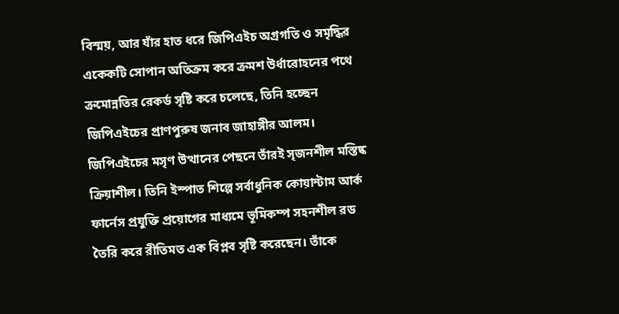বিস্ময়, আর যাঁর হাত ধরে জিপিএইচ অগ্রগতি ও সমৃদ্ধির একেকটি সোপান অতিক্রম করে ক্রমশ উর্ধারোহনের পথে ক্রমোন্নতির রেকর্ড সৃষ্টি করে চলেছে, তিনি হচ্ছেন জিপিএইচের প্রাণপুরুষ জনাব জাহাঙ্গীর আলম। জিপিএইচের মসৃণ উত্থানের পেছনে তাঁরই সৃজনশীল মস্তিষ্ক ক্রিয়াশীল। তিনি ইস্পাত শিল্পে সর্বাধুনিক কোয়ান্টাম আর্ক ফার্নেস প্রযুক্তি প্রয়োগের মাধ্যমে ভূমিকম্প সহনশীল রড তৈরি করে রীতিমত এক বিপ্লব সৃষ্টি করেছেন। তাঁকে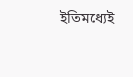ইতিমধ্যেই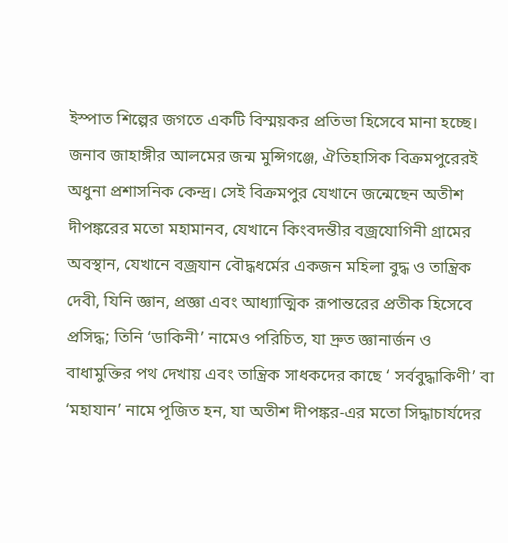ইস্পাত শিল্পের জগতে একটি বিস্ময়কর প্রতিভা হিসেবে মানা হচ্ছে।
জনাব জাহাঙ্গীর আলমের জন্ম মুন্সিগঞ্জে, ঐতিহাসিক বিক্রমপুরেরই অধুনা প্রশাসনিক কেন্দ্র। সেই বিক্রমপুর যেখানে জন্মেছেন অতীশ দীপঙ্করের মতো মহামানব, যেখানে কিংবদন্তীর বজ্রযোগিনী গ্রামের অবস্থান, যেখানে বজ্রযান বৌদ্ধধর্মের একজন মহিলা বুদ্ধ ও তান্ত্রিক দেবী, যিনি জ্ঞান, প্রজ্ঞা এবং আধ্যাত্মিক রূপান্তরের প্রতীক হিসেবে প্রসিদ্ধ; তিনি ‘ডাকিনী’ নামেও পরিচিত, যা দ্রুত জ্ঞানার্জন ও বাধামুক্তির পথ দেখায় এবং তান্ত্রিক সাধকদের কাছে ‘ সর্ববুদ্ধাকিণী’ বা ‘মহাযান’ নামে পূজিত হন, যা অতীশ দীপঙ্কর-এর মতো সিদ্ধাচার্যদের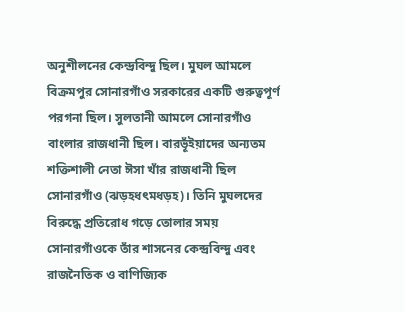অনুশীলনের কেন্দ্রবিন্দু ছিল। মুঘল আমলে বিক্রমপুর সোনারগাঁও সরকারের একটি গুরুত্বপূর্ণ পরগনা ছিল। সুলতানী আমলে সোনারগাঁও বাংলার রাজধানী ছিল। বারভূঁইয়াদের অন্যতম শক্তিশালী নেতা ঈসা খাঁর রাজধানী ছিল সোনারগাঁও (ঝড়হধৎমধড়হ)। তিনি মুঘলদের বিরুদ্ধে প্রতিরোধ গড়ে তোলার সময় সোনারগাঁওকে তাঁর শাসনের কেন্দ্রবিন্দু এবং রাজনৈতিক ও বাণিজ্যিক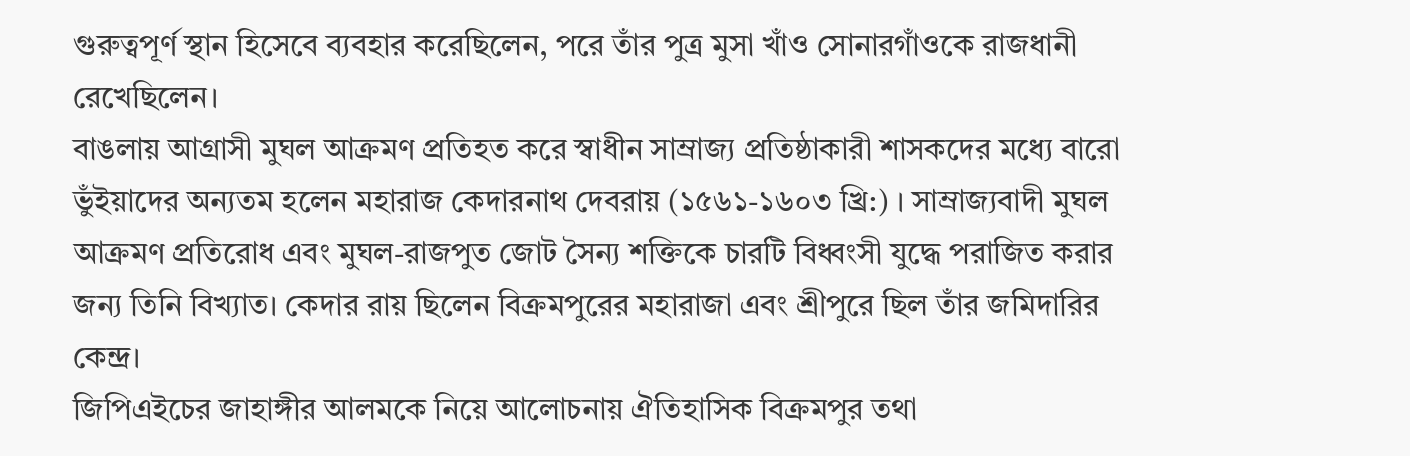গুরুত্বপূর্ণ স্থান হিসেবে ব্যবহার করেছিলেন, পরে তাঁর পুত্র মুসা খাঁও সোনারগাঁওকে রাজধানী রেখেছিলেন।
বাঙলায় আগ্রাসী মুঘল আক্রমণ প্রতিহত করে স্বাধীন সাম্রাজ্য প্রতিষ্ঠাকারী শাসকদের মধ্যে বারো ভুঁইয়াদের অন্যতম হলেন মহারাজ কেদারনাথ দেবরায় (১৫৬১-১৬০৩ খ্রি:) । সাম্রাজ্যবাদী মুঘল আক্রমণ প্রতিরোধ এবং মুঘল-রাজপুত জোট সৈন্য শক্তিকে চারটি বিধ্বংসী যুদ্ধে পরাজিত করার জন্য তিনি বিখ্যাত। কেদার রায় ছিলেন বিক্রমপুরের মহারাজা এবং শ্রীপুরে ছিল তাঁর জমিদারির কেন্দ্র।
জিপিএইচের জাহাঙ্গীর আলমকে নিয়ে আলোচনায় ঐতিহাসিক বিক্রমপুর তথা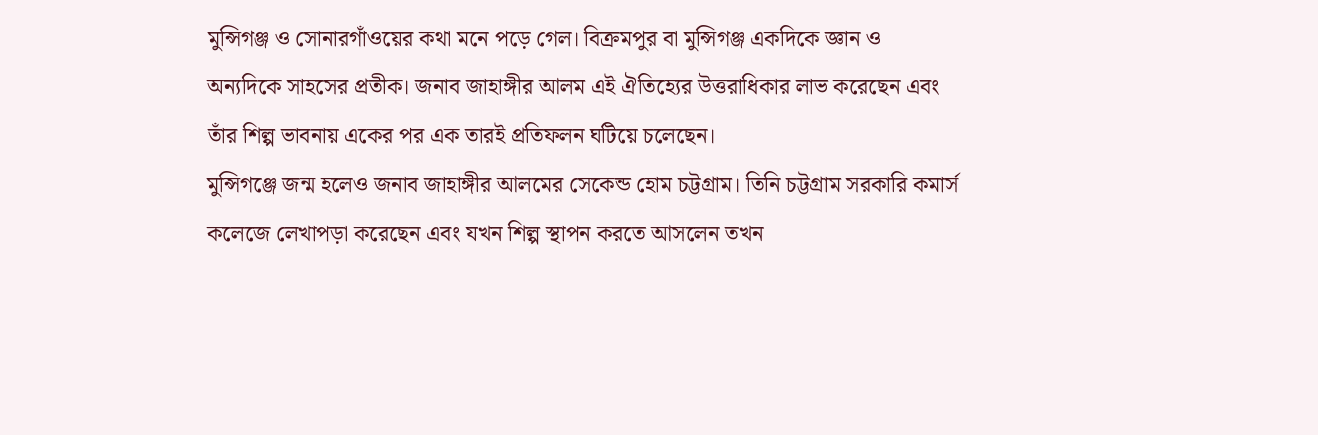মুন্সিগঞ্জ ও সোনারগাঁওয়ের কথা মনে পড়ে গেল। বিক্রমপুর বা মুন্সিগঞ্জ একদিকে জ্ঞান ও অন্যদিকে সাহসের প্রতীক। জনাব জাহাঙ্গীর আলম এই ঐতিহ্যের উত্তরাধিকার লাভ করেছেন এবং তাঁর শিল্প ভাবনায় একের পর এক তারই প্রতিফলন ঘটিয়ে চলেছেন।
মুন্সিগঞ্জে জন্ম হলেও জনাব জাহাঙ্গীর আলমের সেকেন্ড হোম চট্টগ্রাম। তিনি চট্টগ্রাম সরকারি কমার্স কলেজে লেখাপড়া করেছেন এবং যখন শিল্প স্থাপন করতে আসলেন তখন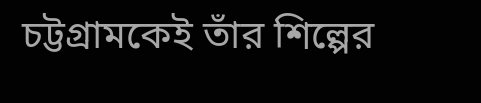চট্টগ্রামকেই তাঁর শিল্পের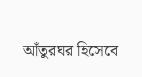আঁতুরঘর হিসেবে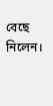বেছে নিলেন।